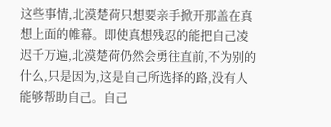这些事情,北漠楚荷只想要亲手掀开那盖在真想上面的帷幕。即使真想残忍的能把自己凌迟千万遍,北漠楚荷仍然会勇往直前,不为别的什么,只是因为,这是自己所选择的路,没有人能够帮助自己。自己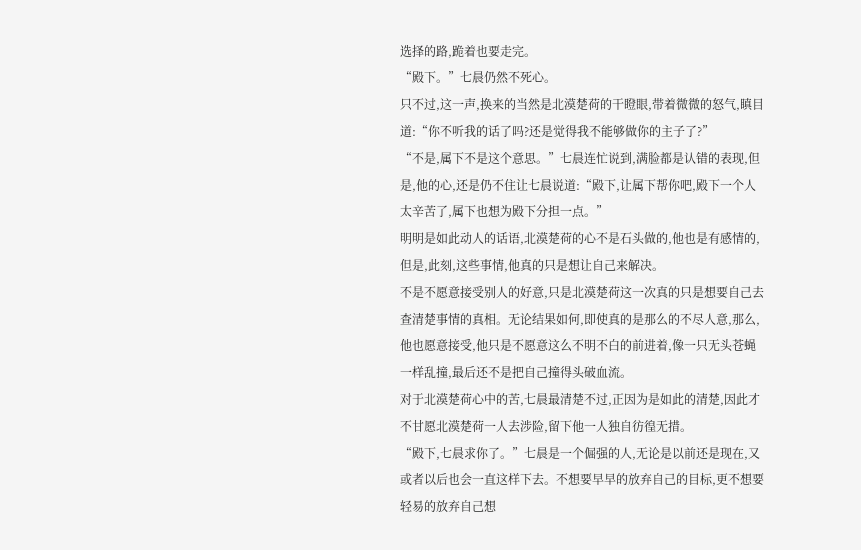选择的路,跪着也要走完。
“殿下。”七晨仍然不死心。
只不过,这一声,换来的当然是北漠楚荷的干瞪眼,带着微微的怒气,瞋目道:“你不听我的话了吗?还是觉得我不能够做你的主子了?”
“不是,属下不是这个意思。”七晨连忙说到,满脸都是认错的表现,但是,他的心,还是仍不住让七晨说道:“殿下,让属下帮你吧,殿下一个人太辛苦了,属下也想为殿下分担一点。”
明明是如此动人的话语,北漠楚荷的心不是石头做的,他也是有感情的,但是,此刻,这些事情,他真的只是想让自己来解决。
不是不愿意接受别人的好意,只是北漠楚荷这一次真的只是想要自己去查清楚事情的真相。无论结果如何,即使真的是那么的不尽人意,那么,他也愿意接受,他只是不愿意这么不明不白的前进着,像一只无头苍蝇一样乱撞,最后还不是把自己撞得头破血流。
对于北漠楚荷心中的苦,七晨最清楚不过,正因为是如此的清楚,因此才不甘愿北漠楚荷一人去涉险,留下他一人独自彷徨无措。
“殿下,七晨求你了。”七晨是一个倔强的人,无论是以前还是现在,又或者以后也会一直这样下去。不想要早早的放弃自己的目标,更不想要轻易的放弃自己想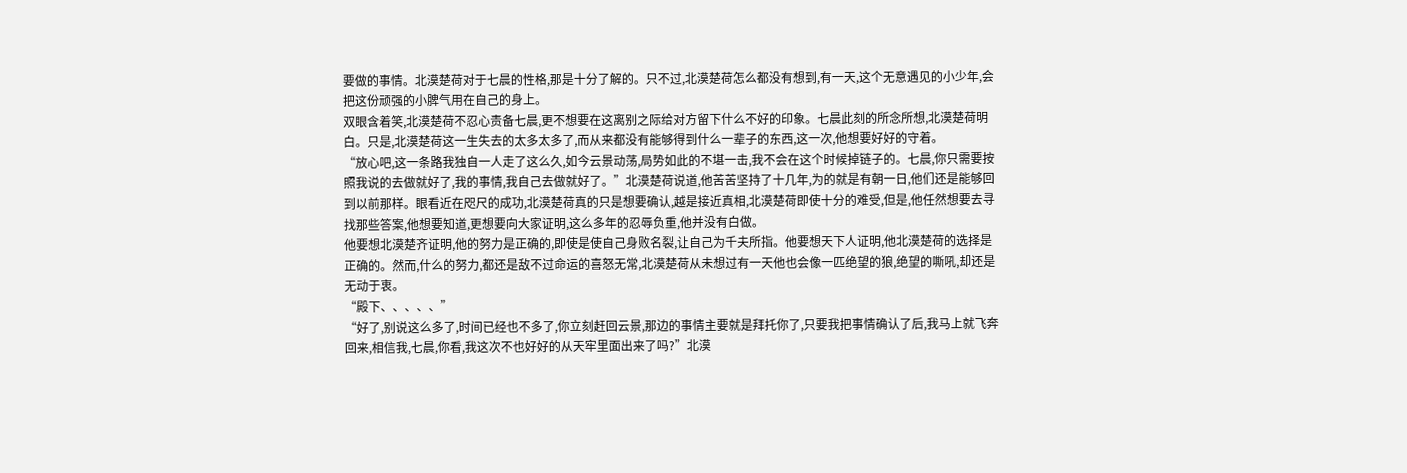要做的事情。北漠楚荷对于七晨的性格,那是十分了解的。只不过,北漠楚荷怎么都没有想到,有一天,这个无意遇见的小少年,会把这份顽强的小脾气用在自己的身上。
双眼含着笑,北漠楚荷不忍心责备七晨,更不想要在这离别之际给对方留下什么不好的印象。七晨此刻的所念所想,北漠楚荷明白。只是,北漠楚荷这一生失去的太多太多了,而从来都没有能够得到什么一辈子的东西,这一次,他想要好好的守着。
“放心吧,这一条路我独自一人走了这么久,如今云景动荡,局势如此的不堪一击,我不会在这个时候掉链子的。七晨,你只需要按照我说的去做就好了,我的事情,我自己去做就好了。”北漠楚荷说道,他苦苦坚持了十几年,为的就是有朝一日,他们还是能够回到以前那样。眼看近在咫尺的成功,北漠楚荷真的只是想要确认,越是接近真相,北漠楚荷即使十分的难受,但是,他任然想要去寻找那些答案,他想要知道,更想要向大家证明,这么多年的忍辱负重,他并没有白做。
他要想北漠楚齐证明,他的努力是正确的,即使是使自己身败名裂,让自己为千夫所指。他要想天下人证明,他北漠楚荷的选择是正确的。然而,什么的努力,都还是敌不过命运的喜怒无常,北漠楚荷从未想过有一天他也会像一匹绝望的狼,绝望的嘶吼,却还是无动于衷。
“殿下、、、、、”
“好了,别说这么多了,时间已经也不多了,你立刻赶回云景,那边的事情主要就是拜托你了,只要我把事情确认了后,我马上就飞奔回来,相信我,七晨,你看,我这次不也好好的从天牢里面出来了吗?”北漠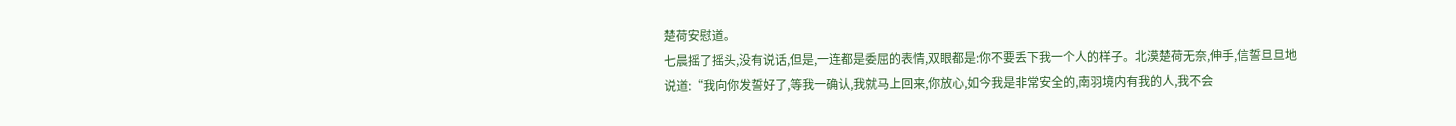楚荷安慰道。
七晨摇了摇头,没有说话,但是,一连都是委屈的表情,双眼都是:你不要丢下我一个人的样子。北漠楚荷无奈,伸手,信誓旦旦地说道:“我向你发誓好了,等我一确认,我就马上回来,你放心,如今我是非常安全的,南羽境内有我的人,我不会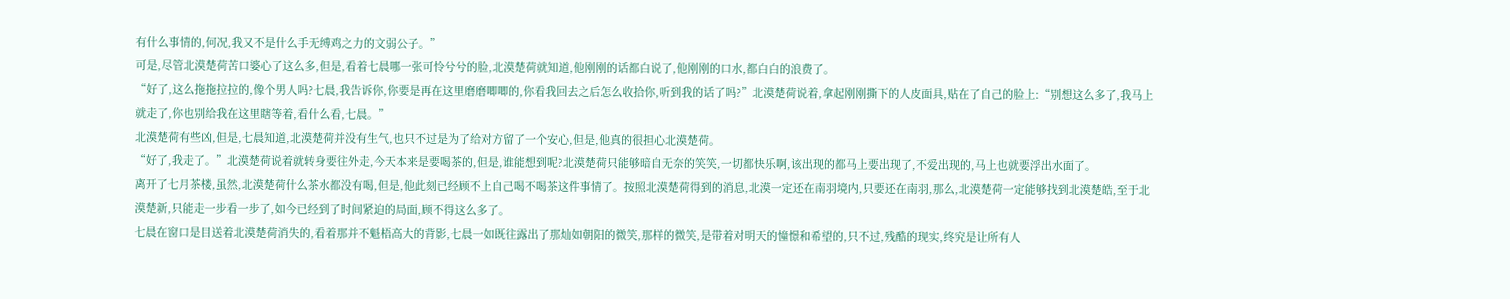有什么事情的,何况,我又不是什么手无缚鸡之力的文弱公子。”
可是,尽管北漠楚荷苦口婆心了这么多,但是,看着七晨哪一张可怜兮兮的脸,北漠楚荷就知道,他刚刚的话都白说了,他刚刚的口水,都白白的浪费了。
“好了,这么拖拖拉拉的,像个男人吗?七晨,我告诉你,你要是再在这里磨磨唧唧的,你看我回去之后怎么收拾你,听到我的话了吗?”北漠楚荷说着,拿起刚刚撕下的人皮面具,贴在了自己的脸上:“别想这么多了,我马上就走了,你也别给我在这里瞎等着,看什么看,七晨。”
北漠楚荷有些凶,但是,七晨知道,北漠楚荷并没有生气,也只不过是为了给对方留了一个安心,但是,他真的很担心北漠楚荷。
“好了,我走了。”北漠楚荷说着就转身要往外走,今天本来是要喝茶的,但是,谁能想到呢?北漠楚荷只能够暗自无奈的笑笑,一切都快乐啊,该出现的都马上要出现了,不爱出现的,马上也就要浮出水面了。
离开了七月茶楼,虽然,北漠楚荷什么茶水都没有喝,但是,他此刻已经顾不上自己喝不喝茶这件事情了。按照北漠楚荷得到的消息,北漠一定还在南羽境内,只要还在南羽,那么,北漠楚荷一定能够找到北漠楚皓,至于北漠楚新,只能走一步看一步了,如今已经到了时间紧迫的局面,顾不得这么多了。
七晨在窗口是目送着北漠楚荷消失的,看着那并不魁梧高大的背影,七晨一如既往露出了那灿如朝阳的微笑,那样的微笑,是带着对明天的憧憬和希望的,只不过,残酷的现实,终究是让所有人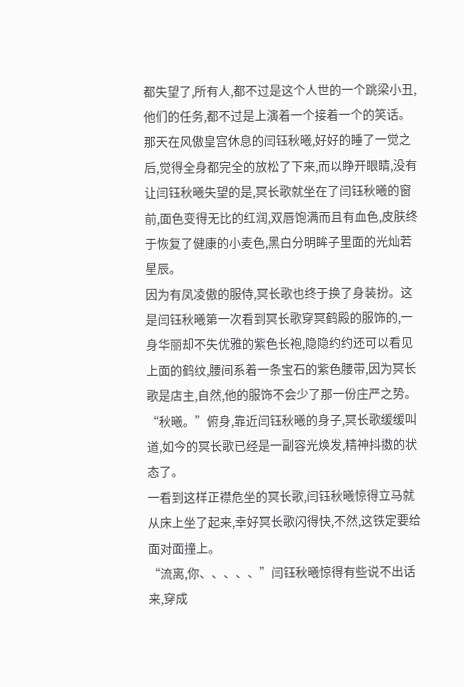都失望了,所有人,都不过是这个人世的一个跳梁小丑,他们的任务,都不过是上演着一个接着一个的笑话。
那天在风傲皇宫休息的闫钰秋曦,好好的睡了一觉之后,觉得全身都完全的放松了下来,而以睁开眼睛,没有让闫钰秋曦失望的是,冥长歌就坐在了闫钰秋曦的窗前,面色变得无比的红润,双唇饱满而且有血色,皮肤终于恢复了健康的小麦色,黑白分明眸子里面的光灿若星辰。
因为有凤凌傲的服侍,冥长歌也终于换了身装扮。这是闫钰秋曦第一次看到冥长歌穿冥鹤殿的服饰的,一身华丽却不失优雅的紫色长袍,隐隐约约还可以看见上面的鹤纹,腰间系着一条宝石的紫色腰带,因为冥长歌是店主,自然,他的服饰不会少了那一份庄严之势。
“秋曦。”俯身,靠近闫钰秋曦的身子,冥长歌缓缓叫道,如今的冥长歌已经是一副容光焕发,精神抖擞的状态了。
一看到这样正襟危坐的冥长歌,闫钰秋曦惊得立马就从床上坐了起来,幸好冥长歌闪得快,不然,这铁定要给面对面撞上。
“流离,你、、、、、”闫钰秋曦惊得有些说不出话来,穿成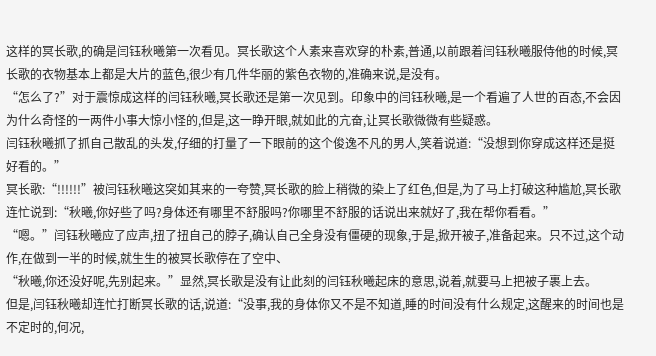这样的冥长歌,的确是闫钰秋曦第一次看见。冥长歌这个人素来喜欢穿的朴素,普通,以前跟着闫钰秋曦服侍他的时候,冥长歌的衣物基本上都是大片的蓝色,很少有几件华丽的紫色衣物的,准确来说,是没有。
“怎么了?”对于震惊成这样的闫钰秋曦,冥长歌还是第一次见到。印象中的闫钰秋曦,是一个看遍了人世的百态,不会因为什么奇怪的一两件小事大惊小怪的,但是,这一睁开眼,就如此的亢奋,让冥长歌微微有些疑惑。
闫钰秋曦抓了抓自己散乱的头发,仔细的打量了一下眼前的这个俊逸不凡的男人,笑着说道:“没想到你穿成这样还是挺好看的。”
冥长歌:“!!!!!!”被闫钰秋曦这突如其来的一夸赞,冥长歌的脸上稍微的染上了红色,但是,为了马上打破这种尴尬,冥长歌连忙说到:“秋曦,你好些了吗?身体还有哪里不舒服吗?你哪里不舒服的话说出来就好了,我在帮你看看。”
“嗯。”闫钰秋曦应了应声,扭了扭自己的脖子,确认自己全身没有僵硬的现象,于是,掀开被子,准备起来。只不过,这个动作,在做到一半的时候,就生生的被冥长歌停在了空中、
“秋曦,你还没好呢,先别起来。”显然,冥长歌是没有让此刻的闫钰秋曦起床的意思,说着,就要马上把被子裹上去。
但是,闫钰秋曦却连忙打断冥长歌的话,说道:“没事,我的身体你又不是不知道,睡的时间没有什么规定,这醒来的时间也是不定时的,何况,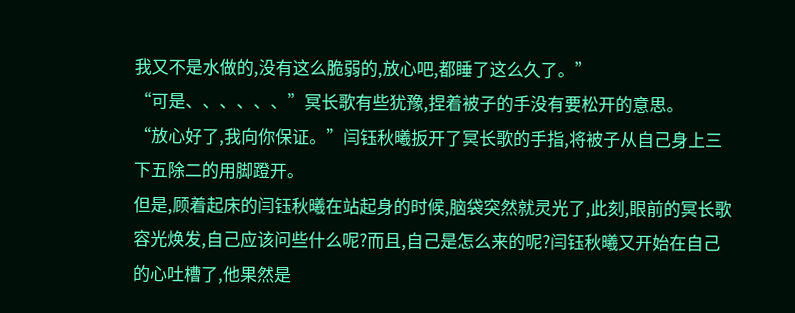我又不是水做的,没有这么脆弱的,放心吧,都睡了这么久了。”
“可是、、、、、、”冥长歌有些犹豫,捏着被子的手没有要松开的意思。
“放心好了,我向你保证。”闫钰秋曦扳开了冥长歌的手指,将被子从自己身上三下五除二的用脚蹬开。
但是,顾着起床的闫钰秋曦在站起身的时候,脑袋突然就灵光了,此刻,眼前的冥长歌容光焕发,自己应该问些什么呢?而且,自己是怎么来的呢?闫钰秋曦又开始在自己的心吐槽了,他果然是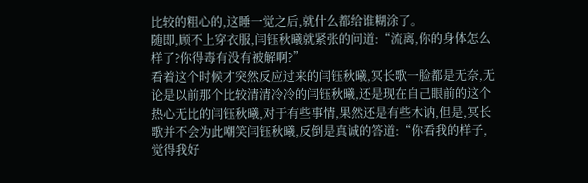比较的粗心的,这睡一觉之后,就什么都给谁糊涂了。
随即,顾不上穿衣服,闫钰秋曦就紧张的问道:“流离,你的身体怎么样了?你得毒有没有被解啊?”
看着这个时候才突然反应过来的闫钰秋曦,冥长歌一脸都是无奈,无论是以前那个比较清清冷冷的闫钰秋曦,还是现在自己眼前的这个热心无比的闫钰秋曦,对于有些事情,果然还是有些木讷,但是,冥长歌并不会为此嘲笑闫钰秋曦,反倒是真诚的答道:“你看我的样子,觉得我好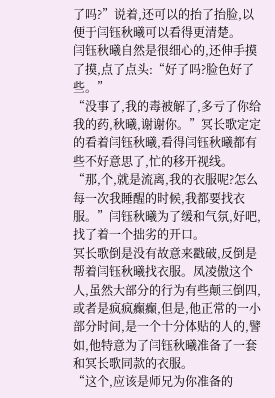了吗?”说着,还可以的抬了抬脸,以便于闫钰秋曦可以看得更清楚。
闫钰秋曦自然是很细心的,还伸手摸了摸,点了点头:“好了吗?脸色好了些。”
“没事了,我的毒被解了,多亏了你给我的药,秋曦,谢谢你。”冥长歌定定的看着闫钰秋曦,看得闫钰秋曦都有些不好意思了,忙的移开视线。
“那,个,就是流离,我的衣服呢?怎么每一次我睡醒的时候,我都要找衣服。”闫钰秋曦为了缓和气氛,好吧,找了着一个拙劣的开口。
冥长歌倒是没有故意来戳破,反倒是帮着闫钰秋曦找衣服。凤凌傲这个人,虽然大部分的行为有些颠三倒四,或者是疯疯癫癫,但是,他正常的一小部分时间,是一个十分体贴的人的,譬如,他特意为了闫钰秋曦准备了一套和冥长歌同款的衣服。
“这个,应该是师兄为你准备的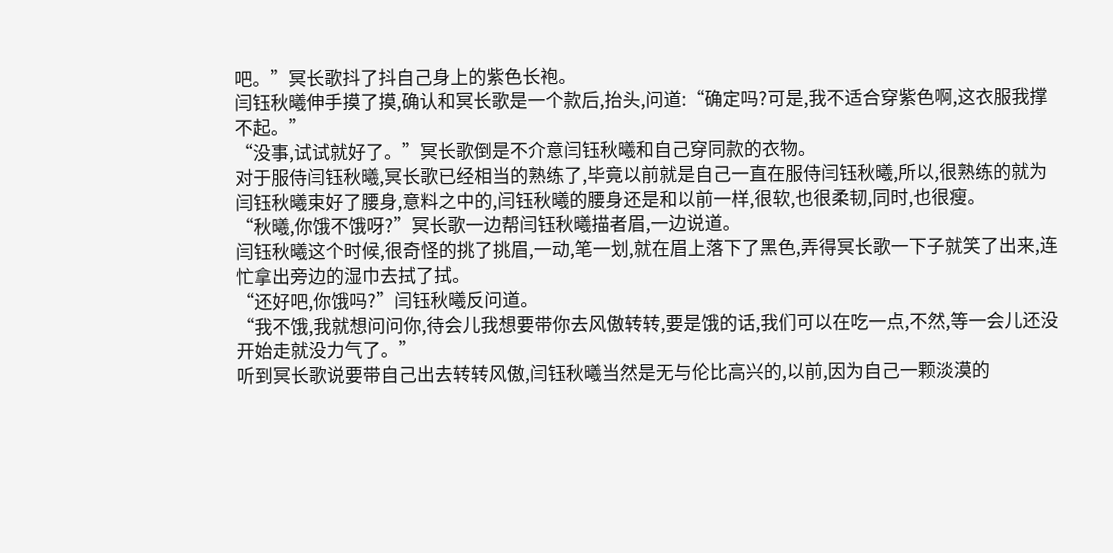吧。”冥长歌抖了抖自己身上的紫色长袍。
闫钰秋曦伸手摸了摸,确认和冥长歌是一个款后,抬头,问道:“确定吗?可是,我不适合穿紫色啊,这衣服我撑不起。”
“没事,试试就好了。”冥长歌倒是不介意闫钰秋曦和自己穿同款的衣物。
对于服侍闫钰秋曦,冥长歌已经相当的熟练了,毕竟以前就是自己一直在服侍闫钰秋曦,所以,很熟练的就为闫钰秋曦束好了腰身,意料之中的,闫钰秋曦的腰身还是和以前一样,很软,也很柔韧,同时,也很瘦。
“秋曦,你饿不饿呀?”冥长歌一边帮闫钰秋曦描者眉,一边说道。
闫钰秋曦这个时候,很奇怪的挑了挑眉,一动,笔一划,就在眉上落下了黑色,弄得冥长歌一下子就笑了出来,连忙拿出旁边的湿巾去拭了拭。
“还好吧,你饿吗?”闫钰秋曦反问道。
“我不饿,我就想问问你,待会儿我想要带你去风傲转转,要是饿的话,我们可以在吃一点,不然,等一会儿还没开始走就没力气了。”
听到冥长歌说要带自己出去转转风傲,闫钰秋曦当然是无与伦比高兴的,以前,因为自己一颗淡漠的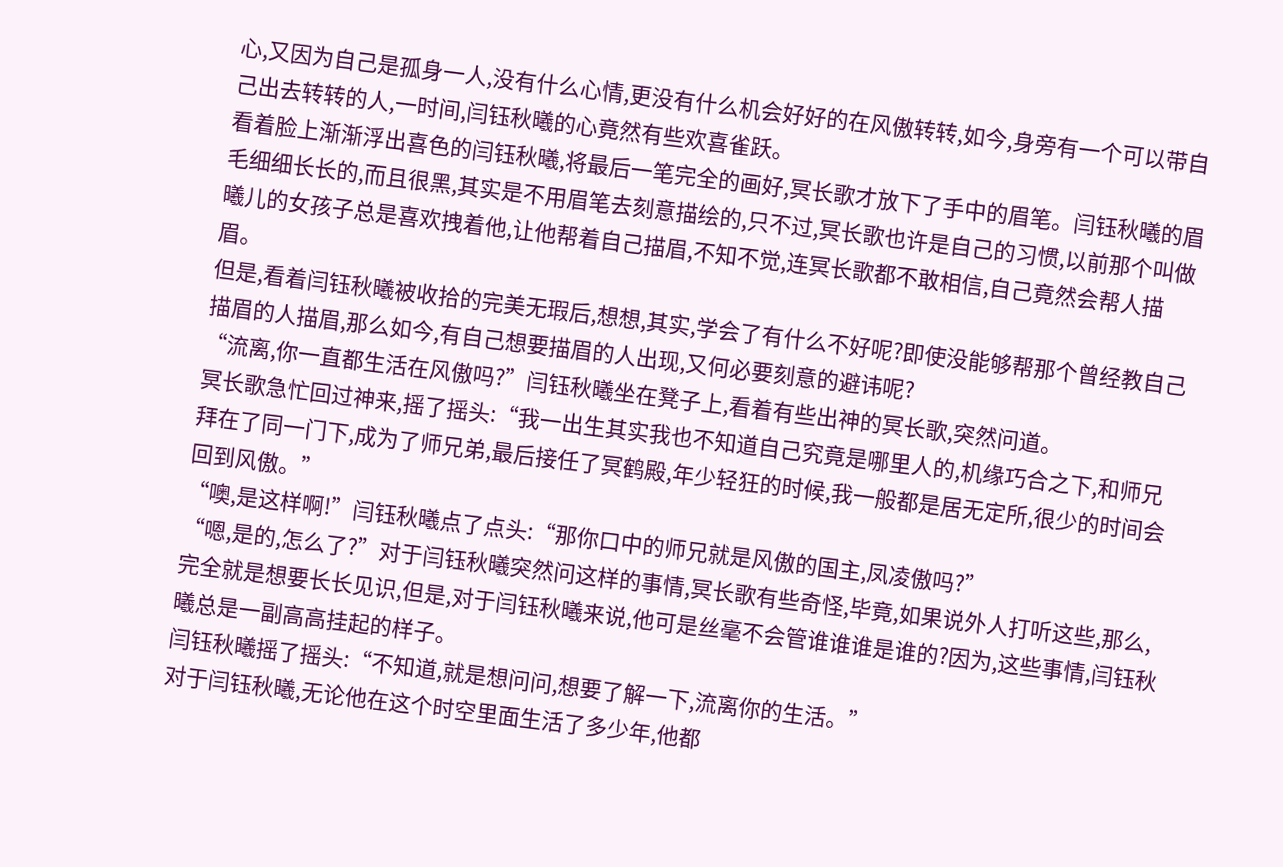心,又因为自己是孤身一人,没有什么心情,更没有什么机会好好的在风傲转转,如今,身旁有一个可以带自己出去转转的人,一时间,闫钰秋曦的心竟然有些欢喜雀跃。
看着脸上渐渐浮出喜色的闫钰秋曦,将最后一笔完全的画好,冥长歌才放下了手中的眉笔。闫钰秋曦的眉毛细细长长的,而且很黑,其实是不用眉笔去刻意描绘的,只不过,冥长歌也许是自己的习惯,以前那个叫做曦儿的女孩子总是喜欢拽着他,让他帮着自己描眉,不知不觉,连冥长歌都不敢相信,自己竟然会帮人描眉。
但是,看着闫钰秋曦被收拾的完美无瑕后,想想,其实,学会了有什么不好呢?即使没能够帮那个曾经教自己描眉的人描眉,那么如今,有自己想要描眉的人出现,又何必要刻意的避讳呢?
“流离,你一直都生活在风傲吗?”闫钰秋曦坐在凳子上,看着有些出神的冥长歌,突然问道。
冥长歌急忙回过神来,摇了摇头:“我一出生其实我也不知道自己究竟是哪里人的,机缘巧合之下,和师兄拜在了同一门下,成为了师兄弟,最后接任了冥鹤殿,年少轻狂的时候,我一般都是居无定所,很少的时间会回到风傲。”
“噢,是这样啊!”闫钰秋曦点了点头:“那你口中的师兄就是风傲的国主,凤凌傲吗?”
“嗯,是的,怎么了?”对于闫钰秋曦突然问这样的事情,冥长歌有些奇怪,毕竟,如果说外人打听这些,那么,完全就是想要长长见识,但是,对于闫钰秋曦来说,他可是丝毫不会管谁谁谁是谁的?因为,这些事情,闫钰秋曦总是一副高高挂起的样子。
闫钰秋曦摇了摇头:“不知道,就是想问问,想要了解一下,流离你的生活。”
对于闫钰秋曦,无论他在这个时空里面生活了多少年,他都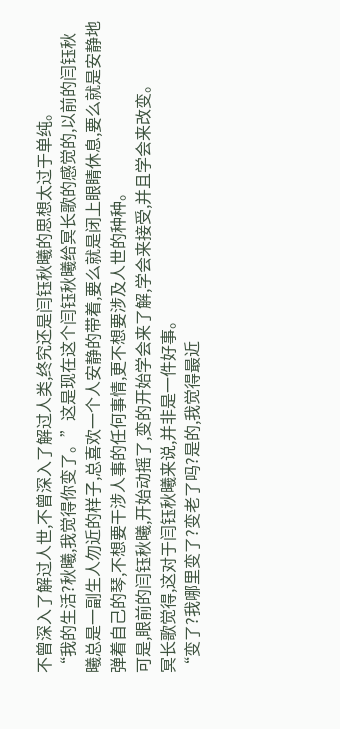不曾深入了解过人世,不曾深入了解过人类,终究还是闫钰秋曦的思想太过于单纯。
“我的生活?秋曦,我觉得你变了。”这是现在这个闫钰秋曦给冥长歌的感觉的,以前的闫钰秋曦总是一副生人勿近的样子,总喜欢一个人安静的带着,要么就是闭上眼睛休息,要么就是安静地弹着自己的琴,不想要干涉人事的任何事情,更不想要涉及人世的种种。
可是,眼前的闫钰秋曦,开始动摇了,变的开始学会来了解,学会来接受,并且学会来改变。
冥长歌觉得,这对于闫钰秋曦来说,并非是一件好事。
“变了?我哪里变了?变老了吗?是的,我觉得最近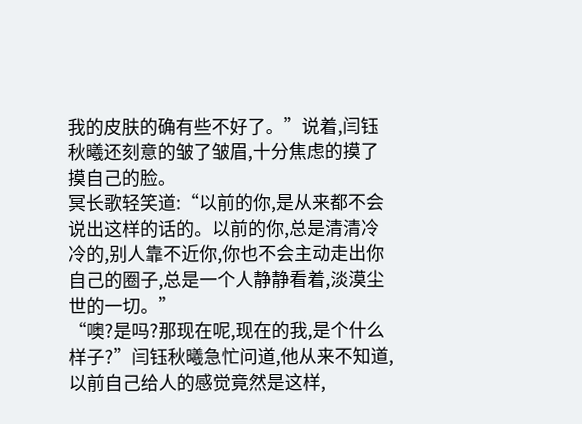我的皮肤的确有些不好了。”说着,闫钰秋曦还刻意的皱了皱眉,十分焦虑的摸了摸自己的脸。
冥长歌轻笑道:“以前的你,是从来都不会说出这样的话的。以前的你,总是清清冷冷的,别人靠不近你,你也不会主动走出你自己的圈子,总是一个人静静看着,淡漠尘世的一切。”
“噢?是吗?那现在呢,现在的我,是个什么样子?”闫钰秋曦急忙问道,他从来不知道,以前自己给人的感觉竟然是这样,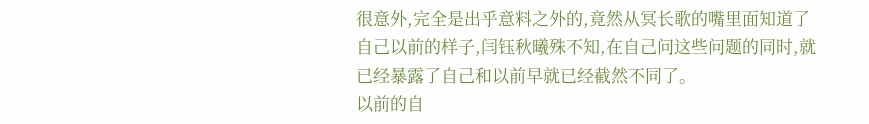很意外,完全是出乎意料之外的,竟然从冥长歌的嘴里面知道了自己以前的样子,闫钰秋曦殊不知,在自己问这些问题的同时,就已经暴露了自己和以前早就已经截然不同了。
以前的自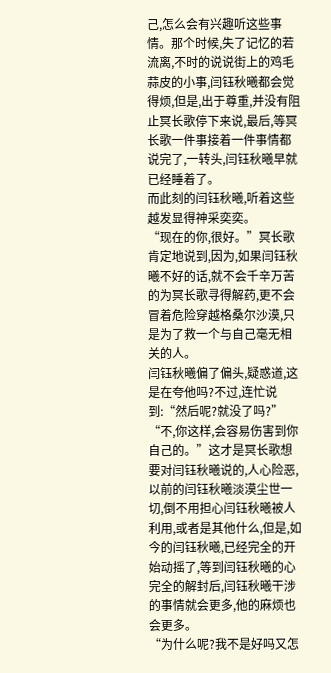己,怎么会有兴趣听这些事情。那个时候,失了记忆的若流离,不时的说说街上的鸡毛蒜皮的小事,闫钰秋曦都会觉得烦,但是,出于尊重,并没有阻止冥长歌停下来说,最后,等冥长歌一件事接着一件事情都说完了,一转头,闫钰秋曦早就已经睡着了。
而此刻的闫钰秋曦,听着这些越发显得神采奕奕。
“现在的你,很好。”冥长歌肯定地说到,因为,如果闫钰秋曦不好的话,就不会千辛万苦的为冥长歌寻得解药,更不会冒着危险穿越格桑尔沙漠,只是为了救一个与自己毫无相关的人。
闫钰秋曦偏了偏头,疑惑道,这是在夸他吗?不过,连忙说到:“然后呢?就没了吗?”
“不,你这样,会容易伤害到你自己的。”这才是冥长歌想要对闫钰秋曦说的,人心险恶,以前的闫钰秋曦淡漠尘世一切,倒不用担心闫钰秋曦被人利用,或者是其他什么,但是,如今的闫钰秋曦,已经完全的开始动摇了,等到闫钰秋曦的心完全的解封后,闫钰秋曦干涉的事情就会更多,他的麻烦也会更多。
“为什么呢?我不是好吗又怎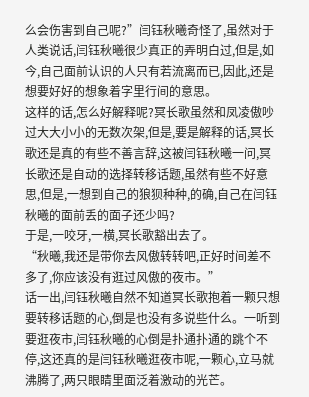么会伤害到自己呢?”闫钰秋曦奇怪了,虽然对于人类说话,闫钰秋曦很少真正的弄明白过,但是,如今,自己面前认识的人只有若流离而已,因此,还是想要好好的想象着字里行间的意思。
这样的话,怎么好解释呢?冥长歌虽然和凤凌傲吵过大大小小的无数次架,但是,要是解释的话,冥长歌还是真的有些不善言辞,这被闫钰秋曦一问,冥长歌还是自动的选择转移话题,虽然有些不好意思,但是,一想到自己的狼狈种种,的确,自己在闫钰秋曦的面前丢的面子还少吗?
于是,一咬牙,一横,冥长歌豁出去了。
“秋曦,我还是带你去风傲转转吧,正好时间差不多了,你应该没有逛过风傲的夜市。”
话一出,闫钰秋曦自然不知道冥长歌抱着一颗只想要转移话题的心,倒是也没有多说些什么。一听到要逛夜市,闫钰秋曦的心倒是扑通扑通的跳个不停,这还真的是闫钰秋曦逛夜市呢,一颗心,立马就沸腾了,两只眼睛里面泛着激动的光芒。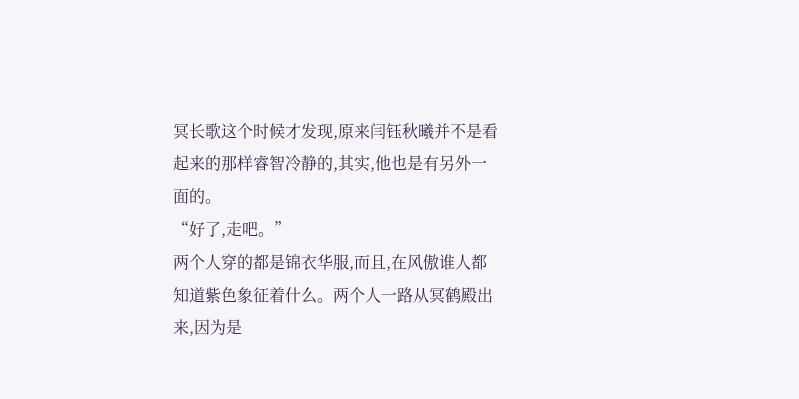冥长歌这个时候才发现,原来闫钰秋曦并不是看起来的那样睿智冷静的,其实,他也是有另外一面的。
“好了,走吧。”
两个人穿的都是锦衣华服,而且,在风傲谁人都知道紫色象征着什么。两个人一路从冥鹤殿出来,因为是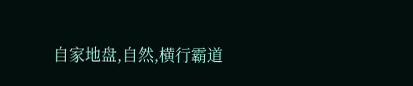自家地盘,自然,横行霸道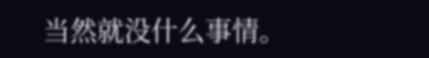当然就没什么事情。